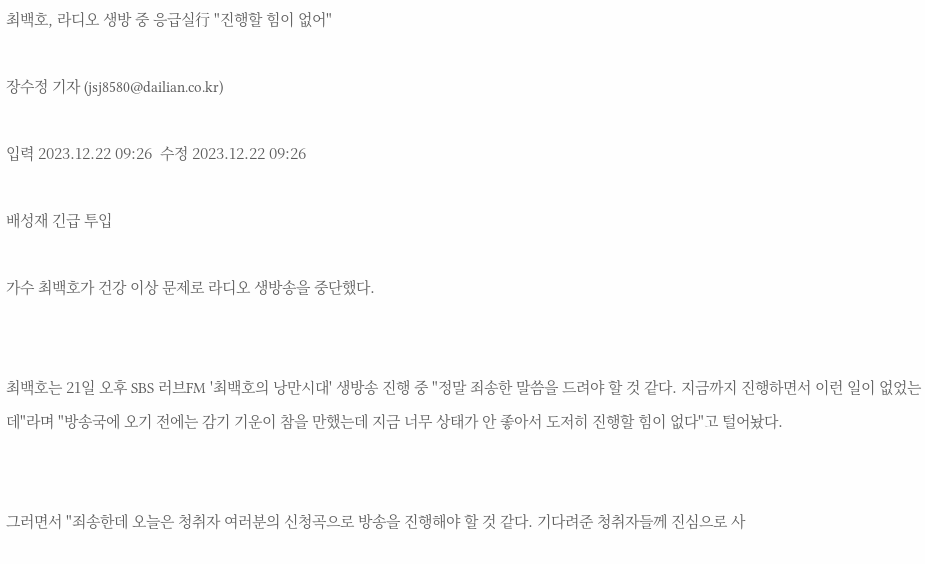최백호, 라디오 생방 중 응급실行 "진행할 힘이 없어"

장수정 기자 (jsj8580@dailian.co.kr)

입력 2023.12.22 09:26  수정 2023.12.22 09:26

배성재 긴급 투입

가수 최백호가 건강 이상 문제로 라디오 생방송을 중단했다.


최백호는 21일 오후 SBS 러브FM '최백호의 낭만시대' 생방송 진행 중 "정말 죄송한 말씀을 드려야 할 것 같다. 지금까지 진행하면서 이런 일이 없었는데"라며 "방송국에 오기 전에는 감기 기운이 참을 만했는데 지금 너무 상태가 안 좋아서 도저히 진행할 힘이 없다"고 털어놨다.


그러면서 "죄송한데 오늘은 청취자 여러분의 신청곡으로 방송을 진행해야 할 것 같다. 기다려준 청취자들께 진심으로 사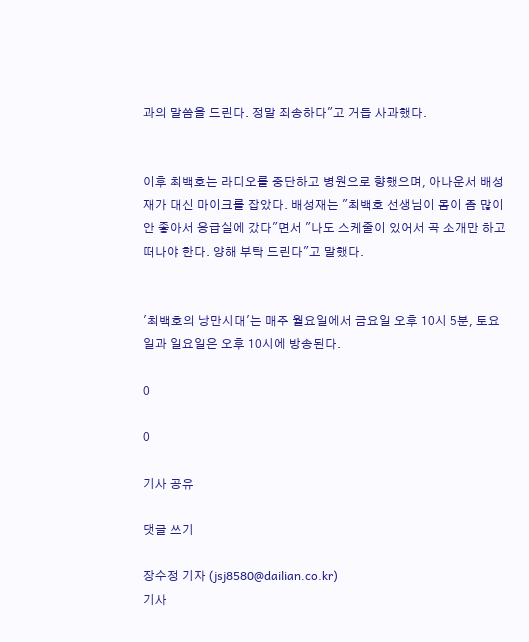과의 말씀을 드린다. 정말 죄송하다"고 거듭 사과했다.


이후 최백호는 라디오를 중단하고 병원으로 향했으며, 아나운서 배성재가 대신 마이크를 잡았다. 배성재는 "최백호 선생님이 몸이 좀 많이 안 좋아서 응급실에 갔다"면서 "나도 스케줄이 있어서 곡 소개만 하고 떠나야 한다. 양해 부탁 드린다"고 말했다.


'최백호의 낭만시대'는 매주 월요일에서 금요일 오후 10시 5분, 토요일과 일요일은 오후 10시에 방송된다.

0

0

기사 공유

댓글 쓰기

장수정 기자 (jsj8580@dailian.co.kr)
기사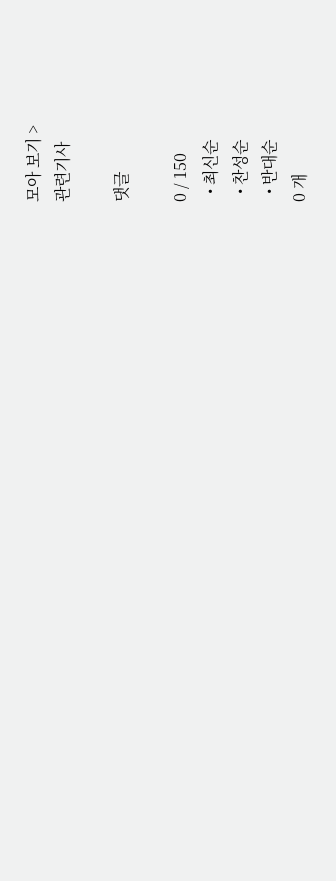모아 보기 >
관련기사

댓글

0 / 150
  • 최신순
  • 찬성순
  • 반대순
0 개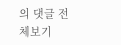의 댓글 전체보기